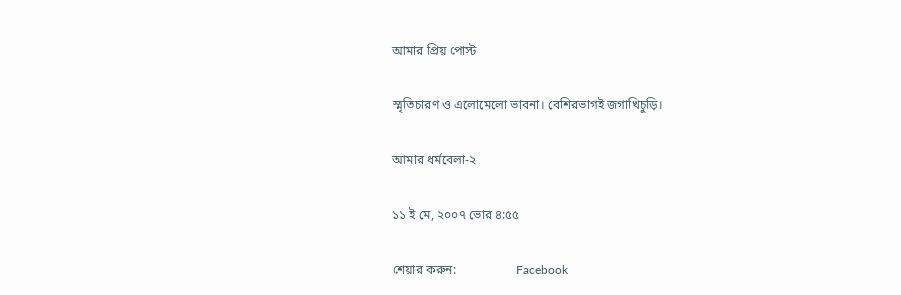আমার প্রিয় পোস্ট

স্মৃতিচারণ ও এলোমেলো ভাবনা। বেশিরভাগই জগাখিচুড়ি।

আমার ধর্মবেলা-২

১১ ই মে, ২০০৭ ভোর ৪:৫৫

শেয়ার করুন:                   Facebook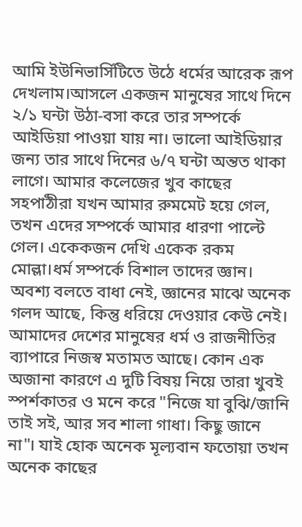আমি ইউনিভার্সিটিতে উঠে ধর্মের আরেক রূপ দেখলাম।আসলে একজন মানুষের সাথে দিনে ২/১ ঘন্টা উঠা-বসা করে তার সম্পর্কে আইডিয়া পাওয়া যায় না। ভালো আইডিয়ার জন্য তার সাথে দিনের ৬/৭ ঘন্টা অন্তত থাকা লাগে। আমার কলেজের খুব কাছের সহপাঠীরা যখন আমার রুমমেট হয়ে গেল, তখন এদের সম্পর্কে আমার ধারণা পাল্টে গেল। একেকজন দেখি একেক রকম মোল্লা।ধর্ম সম্পর্কে বিশাল তাদের জ্ঞান। অবশ্য বলতে বাধা নেই, জ্ঞানের মাঝে অনেক গলদ আছে, কিন্তু ধরিয়ে দেওয়ার কেউ নেই। আমাদের দেশের মানুষের ধর্ম ও রাজনীতির ব্যাপারে নিজস্ব মতামত আছে। কোন এক অজানা কারণে এ দুটি বিষয় নিয়ে তারা খুবই স্পর্শকাতর ও মনে করে "নিজে যা বুঝি/জানি তাই সই, আর সব শালা গাধা। কিছু জানে না"। যাই হোক অনেক মূল্যবান ফতোয়া তখন অনেক কাছের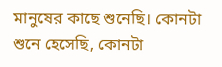মানুষের কাছে শুনেছি। কোনটা শুনে হেসেছি, কোনটা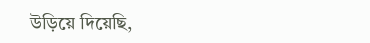উড়িয়ে দিয়েছি,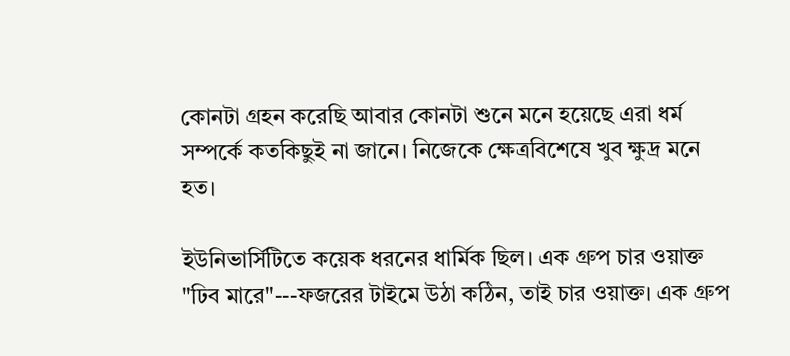কোনটা গ্রহন করেছি আবার কোনটা শুনে মনে হয়েছে এরা ধর্ম সম্পর্কে কতকিছুই না জানে। নিজেকে ক্ষেত্রবিশেষে খুব ক্ষুদ্র মনে হত।

ইউনিভার্সিটিতে কয়েক ধরনের ধার্মিক ছিল। এক গ্রুপ চার ওয়াক্ত "ঢিব মারে"---ফজরের টাইমে উঠা কঠিন, তাই চার ওয়াক্ত। এক গ্রুপ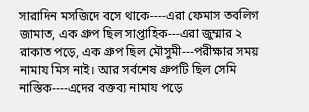সারাদিন মসজিদে বসে থাকে----এরা ফেমাস তবলিগ জামাত, এক গ্রুপ ছিল সাপ্তাহিক---এরা জুম্মার ২ রাকাত পড়ে, এক গ্রুপ ছিল মৌসুমী---পরীক্ষার সময় নামায মিস নাই। আর সর্বশেষ গ্রুপটি ছিল সেমি নাস্তিক----এদের বক্তব্য নামায পড়ে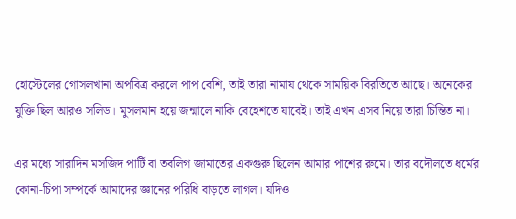হোস্টেলের গোসলখানা অপবিত্র করলে পাপ বেশি, তাই তারা নামায থেকে সাময়িক বিরতিতে আছে। অনেকের যুক্তি ছিল আরও সলিড। মুসলমান হয়ে জন্মালে নাকি বেহেশতে যাবেই। তাই এখন এসব নিয়ে তারা চিন্তিত না।

এর মধ্যে সারাদিন মসজিদ পার্টি বা তবলিগ জামাতের একগুরু ছিলেন আমার পাশের রুমে। তার বদৌলতে ধর্মের কোনা-চিপা সম্পর্কে আমাদের জ্ঞানের পরিধি বাড়তে লাগল। যদিও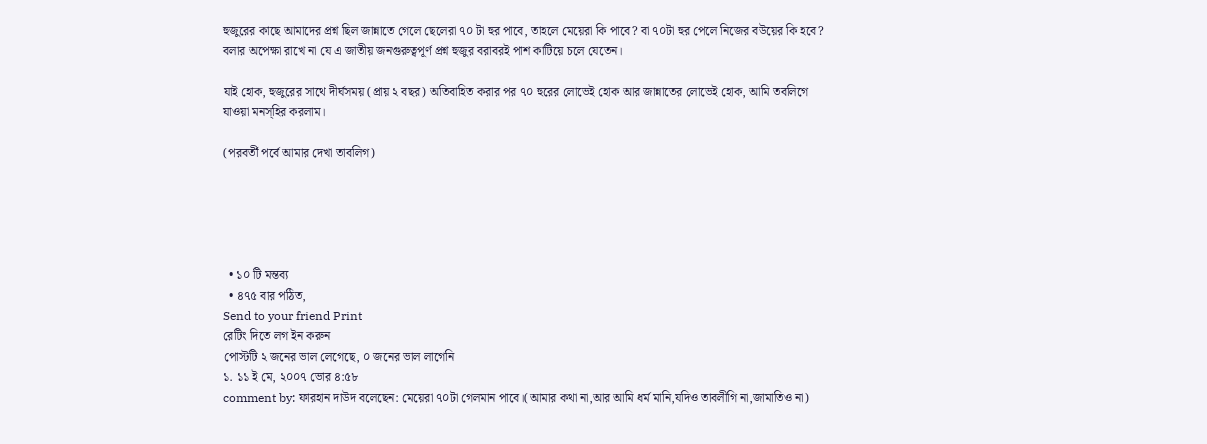হুজুরের কাছে আমাদের প্রশ্ন ছিল জান্নাতে গেলে ছেলেরা ৭০ টা হুর পাবে, তাহলে মেয়েরা কি পাবে? বা ৭০টা হুর পেলে নিজের বউয়ের কি হবে? বলার অপেক্ষা রাখে না যে এ জাতীয় জনগুরুত্বপূর্ণ প্রশ্ন হুজুর বরাবরই পাশ কাটিয়ে চলে যেতেন।

যাই হোক, হুজুরের সাথে দীর্ঘসময় (প্রায় ২ বছর) অতিবাহিত করার পর ৭০ হুরের লোভেই হোক আর জান্নাতের লোভেই হোক, আমি তবলিগে যাওয়া মনস্হির করলাম।

(পরবর্তী পর্বে আমার দেখা তাবলিগ)





  • ১০ টি মন্তব্য
  • ৪৭৫ বার পঠিত,
Send to your friend Print
রেটিং দিতে লগ ইন করুন
পোস্টটি ২ জনের ভাল লেগেছে, ০ জনের ভাল লাগেনি
১. ১১ ই মে, ২০০৭ ভোর ৪:৫৮
comment by: ফারহান দাউদ বলেছেন: মেয়েরা ৭০টা গেলমান পাবে।(আমার কথা না,আর আমি ধর্ম মানি,যদিও তাবলীগি না,জামাতিও না)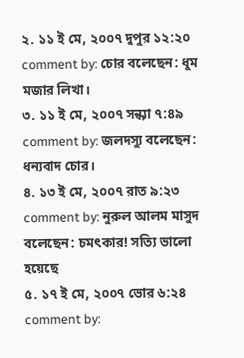২. ১১ ই মে, ২০০৭ দুপুর ১২:২০
comment by: চোর বলেছেন: ধুম মজার লিখা।
৩. ১১ ই মে, ২০০৭ সন্ধ্যা ৭:৪৯
comment by: জলদস্যু বলেছেন: ধন্যবাদ চোর।
৪. ১৩ ই মে, ২০০৭ রাত ৯:২৩
comment by: নুরুল আলম মাসুদ বলেছেন: চমৎকার! সত্যি ভালো হয়েছে
৫. ১৭ ই মে, ২০০৭ ভোর ৬:২৪
comment by: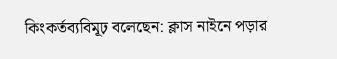কিংকর্তব্যবিমূঢ় বলেছেন: ক্লাস নাইনে পড়ার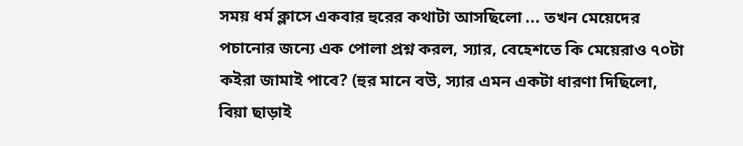সময় ধর্ম ক্লাসে একবার হুরের কথাটা আসছিলো ... তখন মেয়েদের পচানোর জন্যে এক পোলা প্রশ্ন করল, স্যার, বেহেশতে কি মেয়েরাও ৭০টা কইরা জামাই পাবে? (হুর মানে বউ, স্যার এমন একটা ধারণা দিছিলো, বিয়া ছাড়াই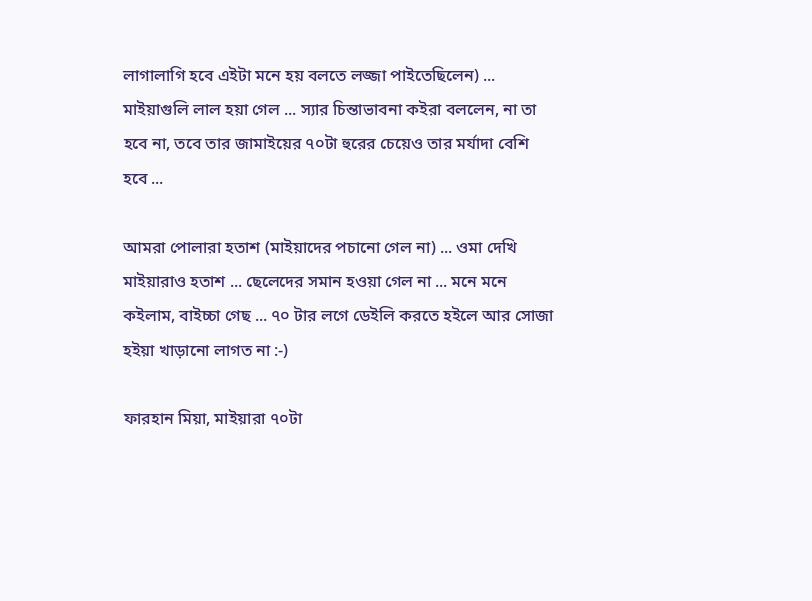লাগালাগি হবে এইটা মনে হয় বলতে লজ্জা পাইতেছিলেন) ... মাইয়াগুলি লাল হয়া গেল ... স্যার চিন্তাভাবনা কইরা বললেন, না তা হবে না, তবে তার জামাইয়ের ৭০টা হুরের চেয়েও তার মর্যাদা বেশি হবে ...

আমরা পোলারা হতাশ (মাইয়াদের পচানো গেল না) ... ওমা দেখি মাইয়ারাও হতাশ ... ছেলেদের সমান হওয়া গেল না ... মনে মনে কইলাম, বাইচ্চা গেছ ... ৭০ টার লগে ডেইলি করতে হইলে আর সোজা হইয়া খাড়ানো লাগত না :-)

ফারহান মিয়া, মাইয়ারা ৭০টা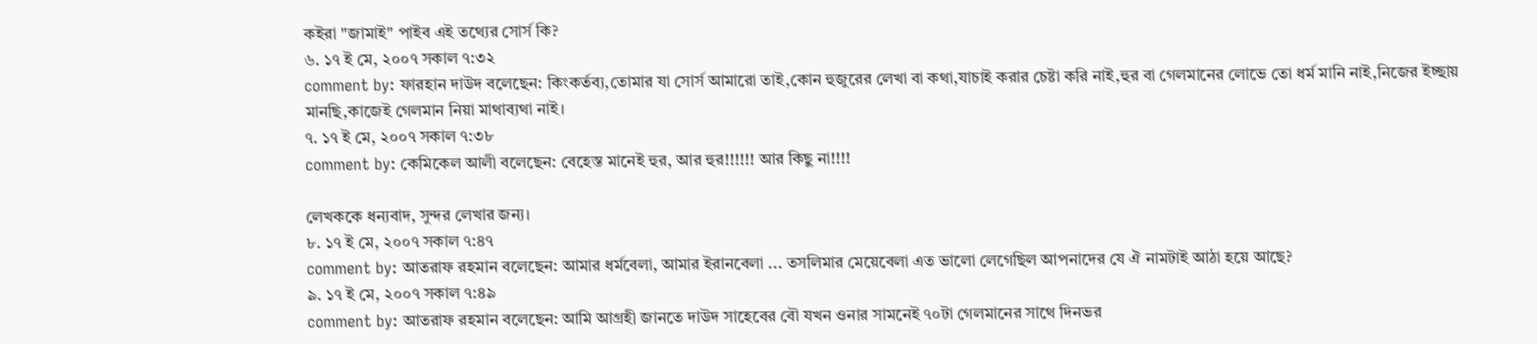কইরা "জামাই" পাইব এই তথ্যের সোর্স কি?
৬. ১৭ ই মে, ২০০৭ সকাল ৭:৩২
comment by: ফারহান দাউদ বলেছেন: কিংকর্তব্য,তোমার যা সোর্স আমারো তাই,কোন হুজুরের লেখা বা কথা,যাচাই করার চেষ্টা করি নাই,হুর বা গেলমানের লোভে তো ধর্ম মানি নাই,নিজের ইচ্ছায় মানছি,কাজেই গেলমান নিয়া মাথাব্যথা নাই।
৭. ১৭ ই মে, ২০০৭ সকাল ৭:৩৮
comment by: কেমিকেল আলী বলেছেন: বেহেস্ত মানেই হুর, আর হুর!!!!!! আর কিছু না!!!!

লেখককে ধন্যবাদ, সুন্দর লেখার জন্য।
৮. ১৭ ই মে, ২০০৭ সকাল ৭:৪৭
comment by: আতরাফ রহমান বলেছেন: আমার ধর্মবেলা, আমার ইরানবেলা ... তসলিমার মেয়েবেলা এত ভালো লেগেছিল আপনাদের যে ঐ নামটাই আঠা হয়ে আছে?
৯. ১৭ ই মে, ২০০৭ সকাল ৭:৪৯
comment by: আতরাফ রহমান বলেছেন: আমি আগ্রহী জানতে দাউদ সাহেবের বৌ যখন ওনার সামনেই ৭০টা গেলমানের সাথে দিনভর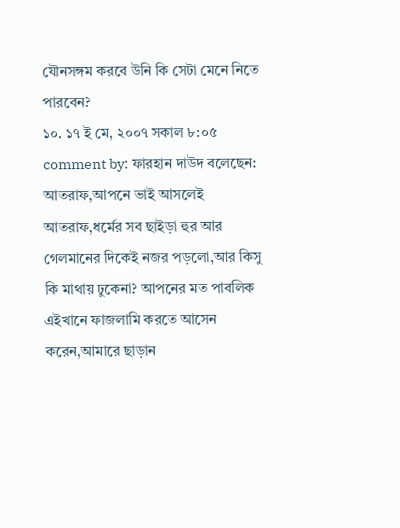যৌনসঙ্গম করবে উনি কি সেটা মেনে নিতে পারবেন?
১০. ১৭ ই মে, ২০০৭ সকাল ৮:০৫
comment by: ফারহান দাউদ বলেছেন: আতরাফ,আপনে ভাই আসলেই আতরাফ,ধর্মের সব ছাইড়া হুর আর গেলমানের দিকেই নজর পড়লো,আর কিসু কি মাথায় ঢুকেনা? আপনের মত পাবলিক এইখানে ফাজলামি করতে আসেন করেন,আমারে ছাড়ান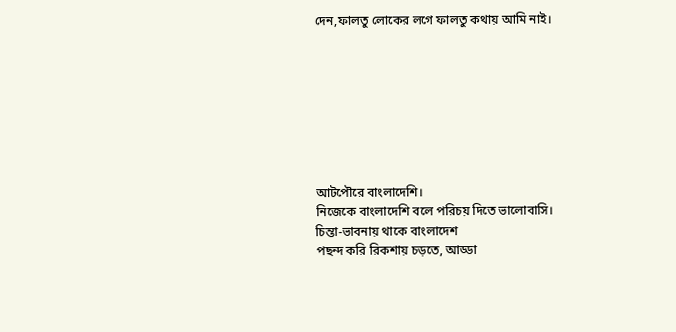দেন,ফালতু লোকের লগে ফালতু কথায় আমি নাই।








আটপৌরে বাংলাদেশি।
নিজেকে বাংলাদেশি বলে পরিচয় দিতে ভালোবাসি।
চিন্তা-ভাবনায় থাকে বাংলাদেশ
পছন্দ করি রিকশায় চড়তে, আড্ডা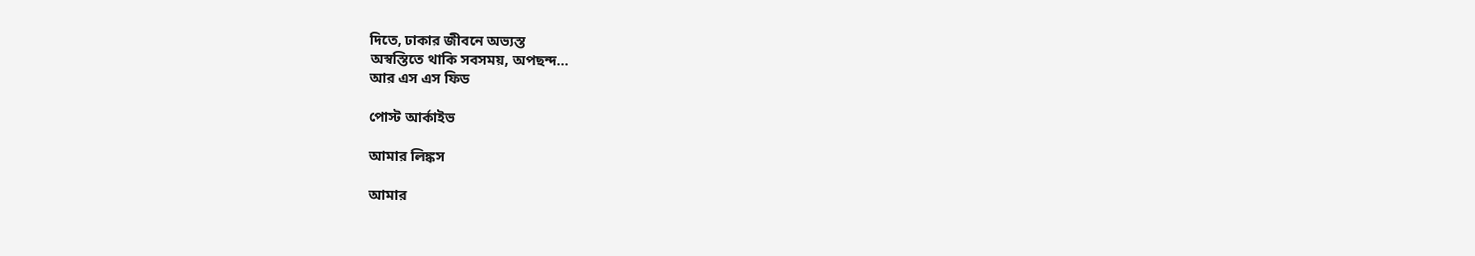দিতে, ঢাকার জীবনে অভ্যস্ত
অস্বস্তিতে থাকি সবসময়, অপছন্দ...
আর এস এস ফিড

পোস্ট আর্কাইভ

আমার লিঙ্কস

আমার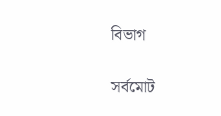বিভাগ

সর্বমোট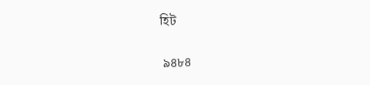হিট

 ৯৪৮৪